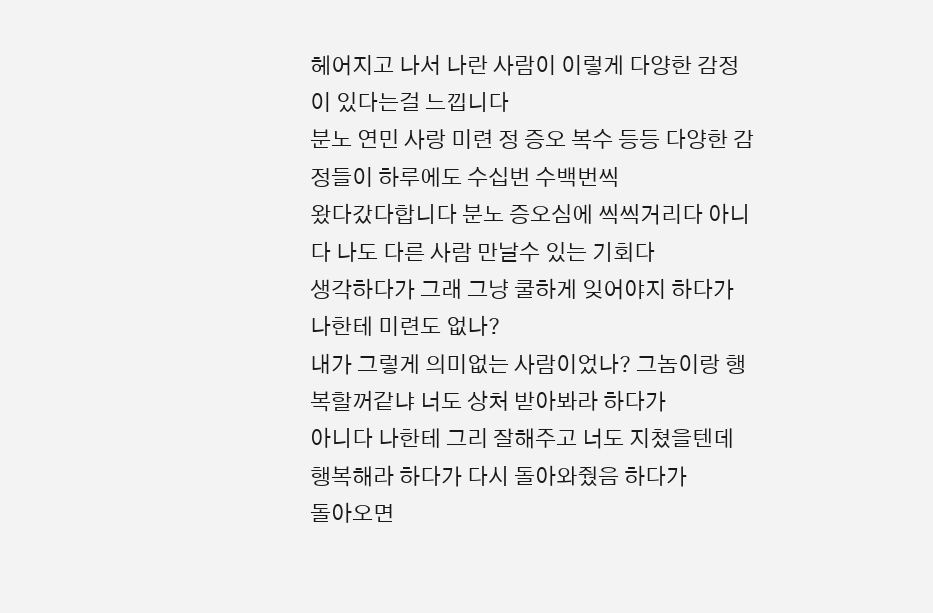헤어지고 나서 나란 사람이 이렇게 다양한 감정이 있다는걸 느낍니다
분노 연민 사랑 미련 정 증오 복수 등등 다양한 감정들이 하루에도 수십번 수백번씩
왔다갔다합니다 분노 증오심에 씩씩거리다 아니다 나도 다른 사람 만날수 있는 기회다
생각하다가 그래 그냥 쿨하게 잊어야지 하다가 나한테 미련도 없나?
내가 그렇게 의미없는 사람이었나? 그놈이랑 행복할꺼같냐 너도 상처 받아봐라 하다가
아니다 나한테 그리 잘해주고 너도 지쳤을텐데 행복해라 하다가 다시 돌아와줬음 하다가
돌아오면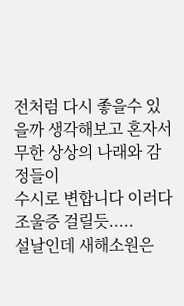전처럼 다시 좋을수 있을까 생각해보고 혼자서 무한 상상의 나래와 감정들이
수시로 변합니다 이러다 조울증 걸릴듯.....
설날인데 새해소원은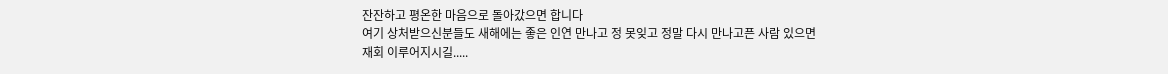잔잔하고 평온한 마음으로 돌아갔으면 합니다
여기 상처받으신분들도 새해에는 좋은 인연 만나고 정 못잊고 정말 다시 만나고픈 사람 있으면
재회 이루어지시길.....